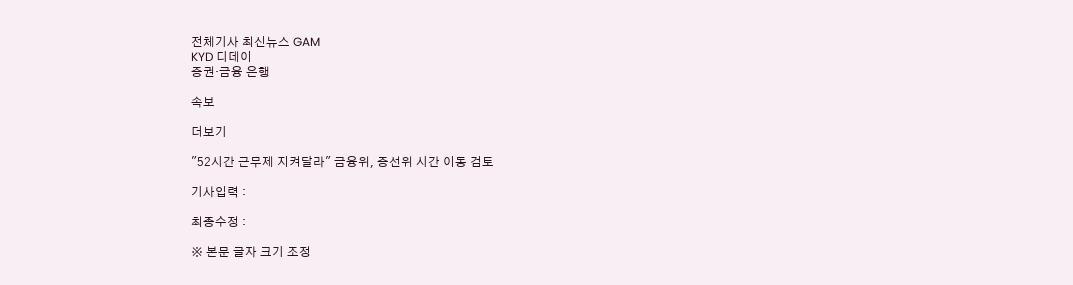전체기사 최신뉴스 GAM
KYD 디데이
증권·금융 은행

속보

더보기

"52시간 근무제 지켜달라" 금융위, 증선위 시간 이동 검토

기사입력 :

최종수정 :

※ 본문 글자 크기 조정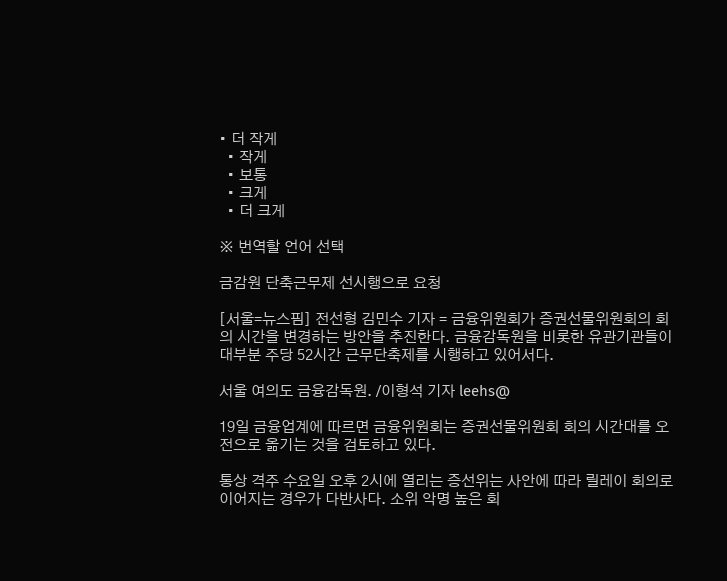• 더 작게
  • 작게
  • 보통
  • 크게
  • 더 크게

※ 번역할 언어 선택

금감원 단축근무제 선시행으로 요청

[서울=뉴스핌] 전선형 김민수 기자 = 금융위원회가 증권선물위원회의 회의 시간을 변경하는 방안을 추진한다. 금융감독원을 비롯한 유관기관들이 대부분 주당 52시간 근무단축제를 시행하고 있어서다.

서울 여의도 금융감독원. /이형석 기자 leehs@

19일 금융업계에 따르면 금융위원회는 증권선물위원회 회의 시간대를 오전으로 옮기는 것을 검토하고 있다.

통상 격주 수요일 오후 2시에 열리는 증선위는 사안에 따라 릴레이 회의로 이어지는 경우가 다반사다. 소위 악명 높은 회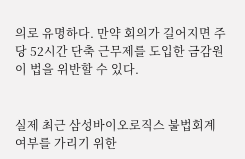의로 유명하다. 만약 회의가 길어지면 주당 52시간 단축 근무제를 도입한 금감원이 법을 위반할 수 있다.


실제 최근 삼성바이오로직스 불법회계 여부를 가리기 위한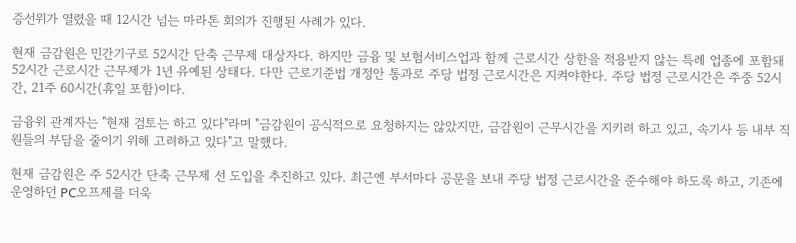증선위가 열렸을 때 12시간 넘는 마라톤 회의가 진행된 사례가 있다.

현재 금감원은 민간기구로 52시간 단축 근무제 대상자다. 하지만 금융 및 보험서비스업과 함께 근로시간 상한을 적용받지 않는 특례 업종에 포함돼 52시간 근로시간 근무제가 1년 유예된 상태다. 다만 근로기준법 개정안 통과로 주당 법정 근로시간은 지켜야한다. 주당 법정 근로시간은 주중 52시간, 21주 60시간(휴일 포함)이다.

금융위 관계자는 "현재 검토는 하고 있다"라며 "금감원이 공식적으로 요청하지는 않았지만, 금감원이 근무시간을 지키려 하고 있고, 속기사 등 내부 직원들의 부담을 줄이기 위해 고려하고 있다"고 말했다.

현재 금감원은 주 52시간 단축 근무제 선 도입을 추진하고 있다. 최근엔 부서마다 공문을 보내 주당 법정 근로시간을 준수해야 하도록 하고, 기존에 운영하던 PC오프제를 더욱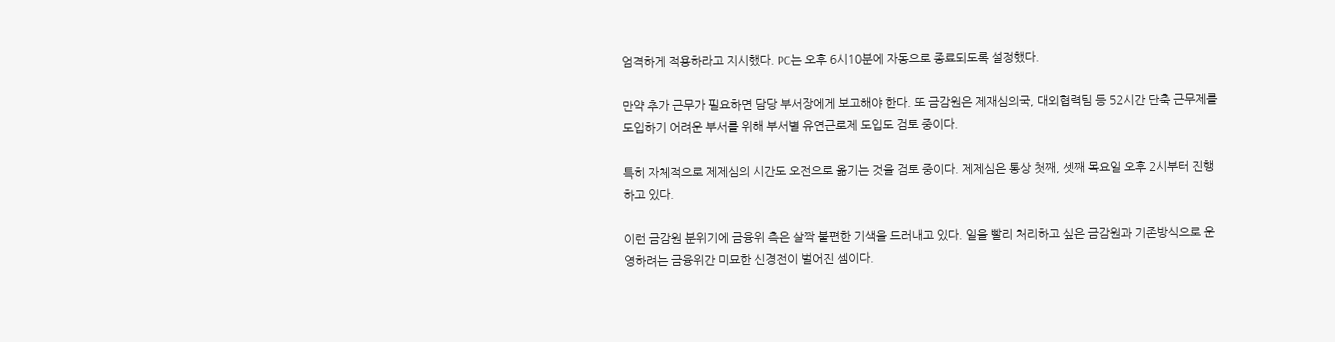엄격하게 적용하라고 지시했다. PC는 오후 6시10분에 자동으로 종료되도록 설정했다.

만약 추가 근무가 필요하면 담당 부서장에게 보고해야 한다. 또 금감원은 제재심의국, 대외협력팀 등 52시간 단축 근무제를 도입하기 어려운 부서를 위해 부서별 유연근로제 도입도 검토 중이다.

특히 자체적으로 제제심의 시간도 오전으로 옮기는 것을 검토 중이다. 제제심은 통상 첫째, 셋째 목요일 오후 2시부터 진행하고 있다.

이런 금감원 분위기에 금융위 측은 살짝 불편한 기색을 드러내고 있다. 일을 빨리 처리하고 싶은 금감원과 기존방식으로 운영하려는 금융위간 미묘한 신경전이 벌어진 셈이다.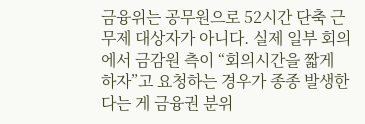금융위는 공무원으로 52시간 단축 근무제 대상자가 아니다. 실제 일부 회의에서 금감원 측이 “회의시간을 짧게 하자”고 요청하는 경우가 종종 발생한다는 게 금융권 분위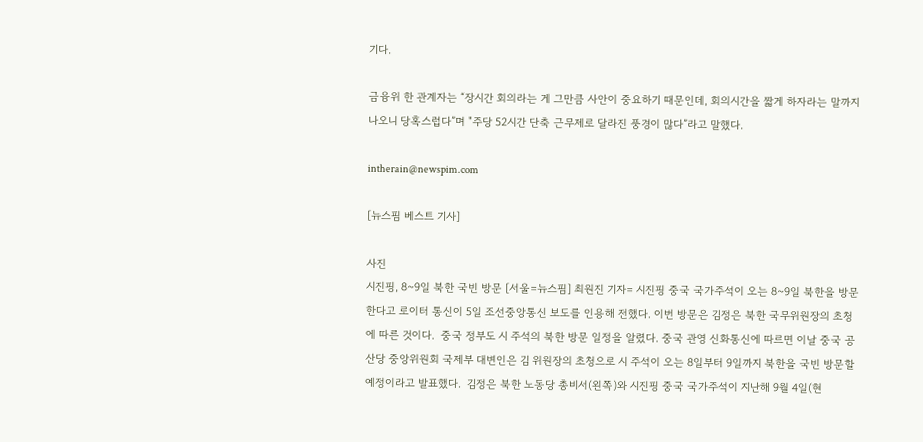기다.

금융위 한 관계자는 “장시간 회의라는 게 그만큼 사안이 중요하기 때문인데, 회의시간을 짧게 하자라는 말까지 나오니 당혹스럽다”며 "주당 52시간 단축 근무제로 달라진 풍경이 많다”라고 말했다.

intherain@newspim.com

[뉴스핌 베스트 기사]

사진
시진핑, 8~9일 북한 국빈 방문 [서울=뉴스핌] 최원진 기자= 시진핑 중국 국가주석이 오는 8~9일 북한을 방문한다고 로이터 통신이 5일 조선중앙통신 보도를 인용해 전했다. 이번 방문은 김정은 북한 국무위원장의 초청에 따른 것이다.  중국 정부도 시 주석의 북한 방문 일정을 알렸다. 중국 관영 신화통신에 따르면 이날 중국 공산당 중앙위원회 국제부 대변인은 김 위원장의 초청으로 시 주석이 오는 8일부터 9일까지 북한을 국빈 방문할 예정이라고 발표했다.  김정은 북한 노동당 총비서(왼쪽)와 시진핑 중국 국가주석이 지난해 9월 4일(현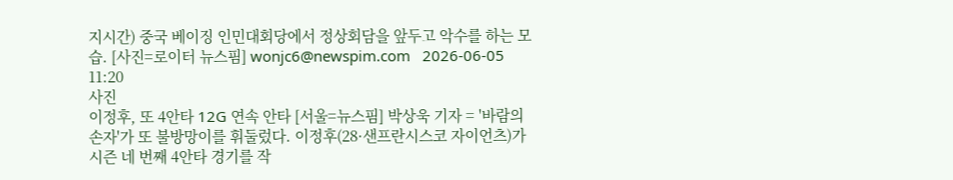지시간) 중국 베이징 인민대회당에서 정상회담을 앞두고 악수를 하는 모습. [사진=로이터 뉴스핌] wonjc6@newspim.com   2026-06-05 11:20
사진
이정후, 또 4안타 12G 연속 안타 [서울=뉴스핌] 박상욱 기자 = '바람의 손자'가 또 불방망이를 휘둘렀다. 이정후(28·샌프란시스코 자이언츠)가 시즌 네 번째 4안타 경기를 작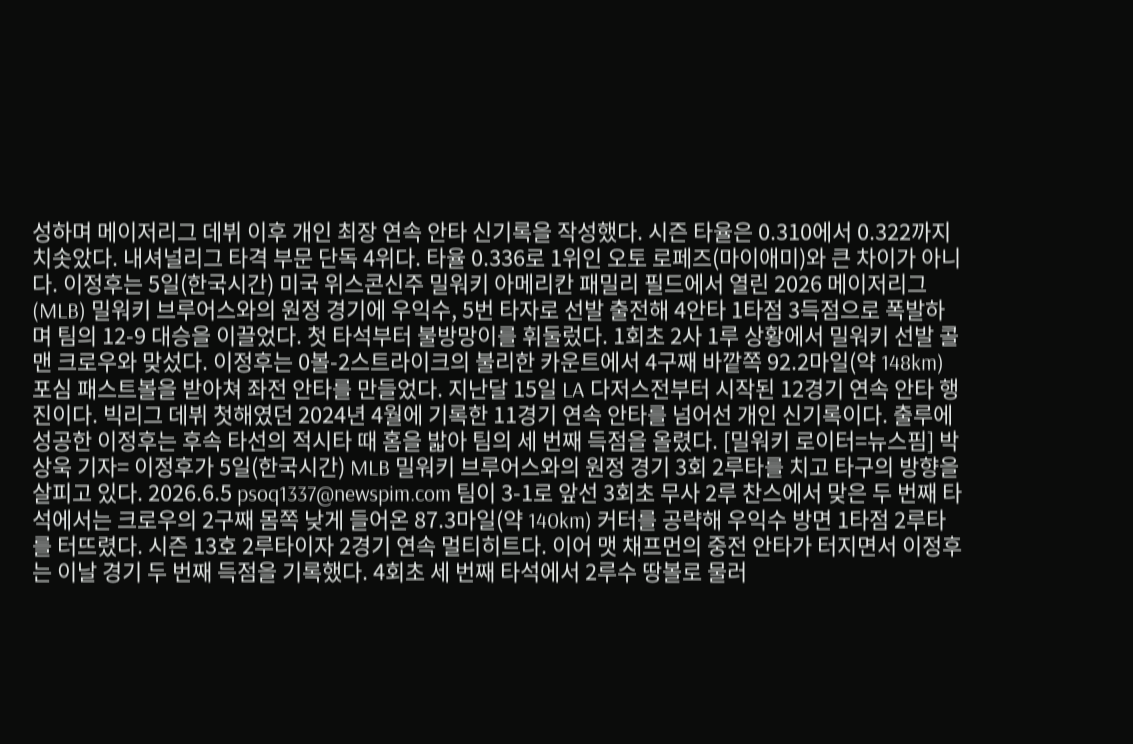성하며 메이저리그 데뷔 이후 개인 최장 연속 안타 신기록을 작성했다. 시즌 타율은 0.310에서 0.322까지 치솟았다. 내셔널리그 타격 부문 단독 4위다. 타율 0.336로 1위인 오토 로페즈(마이애미)와 큰 차이가 아니다. 이정후는 5일(한국시간) 미국 위스콘신주 밀워키 아메리칸 패밀리 필드에서 열린 2026 메이저리그(MLB) 밀워키 브루어스와의 원정 경기에 우익수, 5번 타자로 선발 출전해 4안타 1타점 3득점으로 폭발하며 팀의 12-9 대승을 이끌었다. 첫 타석부터 불방망이를 휘둘렀다. 1회초 2사 1루 상황에서 밀워키 선발 콜맨 크로우와 맞섰다. 이정후는 0볼-2스트라이크의 불리한 카운트에서 4구째 바깥쪽 92.2마일(약 148km) 포심 패스트볼을 받아쳐 좌전 안타를 만들었다. 지난달 15일 LA 다저스전부터 시작된 12경기 연속 안타 행진이다. 빅리그 데뷔 첫해였던 2024년 4월에 기록한 11경기 연속 안타를 넘어선 개인 신기록이다. 출루에 성공한 이정후는 후속 타선의 적시타 때 홈을 밟아 팀의 세 번째 득점을 올렸다. [밀워키 로이터=뉴스핌] 박상욱 기자= 이정후가 5일(한국시간) MLB 밀워키 브루어스와의 원정 경기 3회 2루타를 치고 타구의 방향을 살피고 있다. 2026.6.5 psoq1337@newspim.com 팀이 3-1로 앞선 3회초 무사 2루 찬스에서 맞은 두 번째 타석에서는 크로우의 2구째 몸쪽 낮게 들어온 87.3마일(약 140km) 커터를 공략해 우익수 방면 1타점 2루타를 터뜨렸다. 시즌 13호 2루타이자 2경기 연속 멀티히트다. 이어 맷 채프먼의 중전 안타가 터지면서 이정후는 이날 경기 두 번째 득점을 기록했다. 4회초 세 번째 타석에서 2루수 땅볼로 물러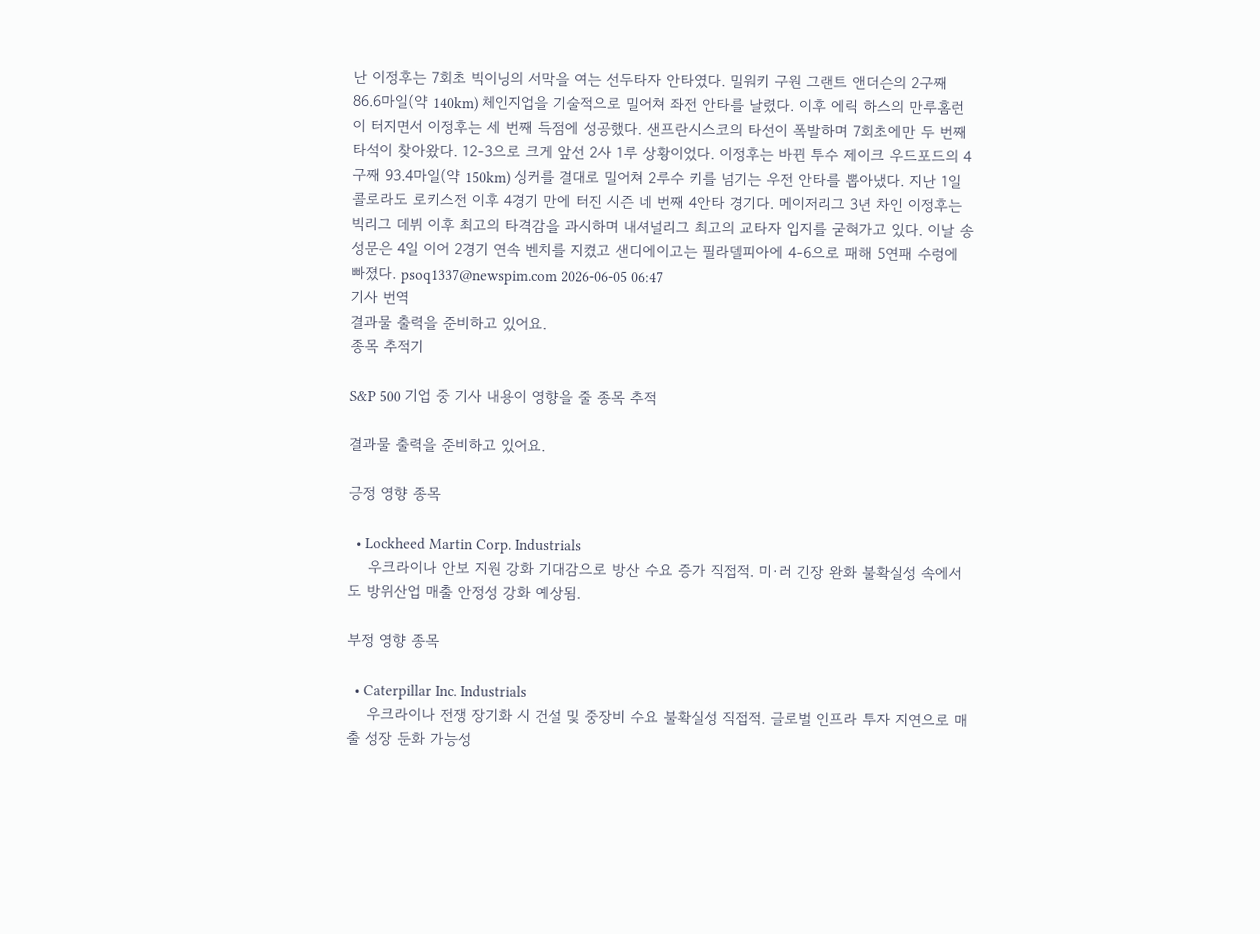난 이정후는 7회초 빅이닝의 서막을 여는 선두타자 안타였다. 밀워키 구원 그랜트 앤더슨의 2구째 86.6마일(약 140km) 체인지업을 기술적으로 밀어쳐 좌전 안타를 날렸다. 이후 에릭 하스의 만루홈런이 터지면서 이정후는 세 번째 득점에 성공했다. 샌프란시스코의 타선이 폭발하며 7회초에만 두 번째 타석이 찾아왔다. 12-3으로 크게 앞선 2사 1루 상황이었다. 이정후는 바뀐 투수 제이크 우드포드의 4구째 93.4마일(약 150km) 싱커를 결대로 밀어쳐 2루수 키를 넘기는 우전 안타를 뽑아냈다. 지난 1일 콜로라도 로키스전 이후 4경기 만에 터진 시즌 네 번째 4안타 경기다. 메이저리그 3년 차인 이정후는 빅리그 데뷔 이후 최고의 타격감을 과시하며 내셔널리그 최고의 교타자 입지를 굳혀가고 있다. 이날 송성문은 4일 이어 2경기 연속 벤치를 지켰고 샌디에이고는 필라델피아에 4-6으로 패해 5연패 수렁에 빠졌다. psoq1337@newspim.com 2026-06-05 06:47
기사 번역
결과물 출력을 준비하고 있어요.
종목 추적기

S&P 500 기업 중 기사 내용이 영향을 줄 종목 추적

결과물 출력을 준비하고 있어요.

긍정 영향 종목

  • Lockheed Martin Corp. Industrials
    우크라이나 안보 지원 강화 기대감으로 방산 수요 증가 직접적. 미·러 긴장 완화 불확실성 속에서도 방위산업 매출 안정성 강화 예상됨.

부정 영향 종목

  • Caterpillar Inc. Industrials
    우크라이나 전쟁 장기화 시 건설 및 중장비 수요 불확실성 직접적. 글로벌 인프라 투자 지연으로 매출 성장 둔화 가능성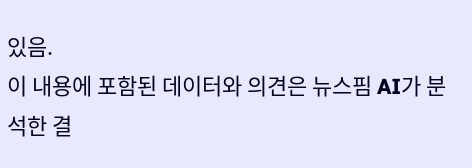있음.
이 내용에 포함된 데이터와 의견은 뉴스핌 AI가 분석한 결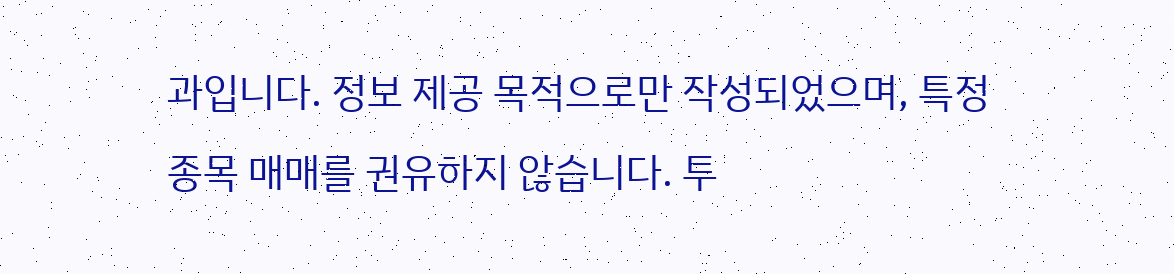과입니다. 정보 제공 목적으로만 작성되었으며, 특정 종목 매매를 권유하지 않습니다. 투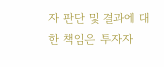자 판단 및 결과에 대한 책임은 투자자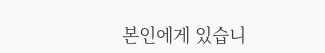본인에게 있습니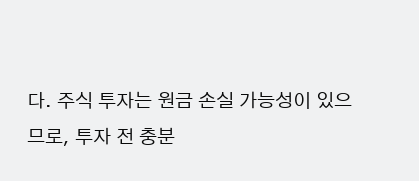다. 주식 투자는 원금 손실 가능성이 있으므로, 투자 전 충분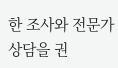한 조사와 전문가 상담을 권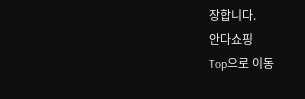장합니다.
안다쇼핑
Top으로 이동